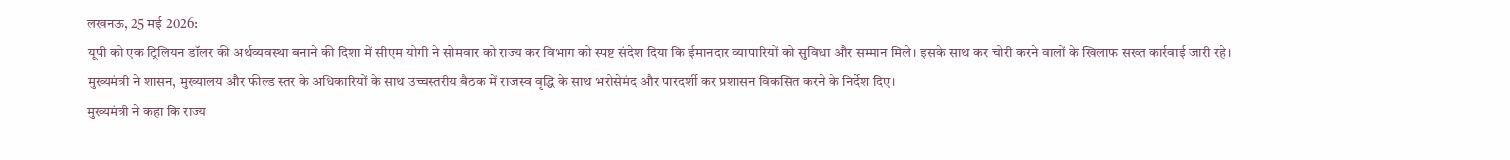लखनऊ, 25 मई 2026:
यूपी को एक ट्रिलियन डॉलर की अर्थव्यवस्था बनाने की दिशा में सीएम योगी ने सोमवार को राज्य कर विभाग को स्पष्ट संदेश दिया कि ईमानदार व्यापारियों को सुविधा और सम्मान मिले। इसके साथ कर चोरी करने वालों के खिलाफ सख्त कार्रवाई जारी रहे। मुख्यमंत्री ने शासन, मुख्यालय और फील्ड स्तर के अधिकारियों के साथ उच्चस्तरीय बैठक में राजस्व वृद्धि के साथ भरोसेमंद और पारदर्शी कर प्रशासन विकसित करने के निर्देश दिए।
मुख्यमंत्री ने कहा कि राज्य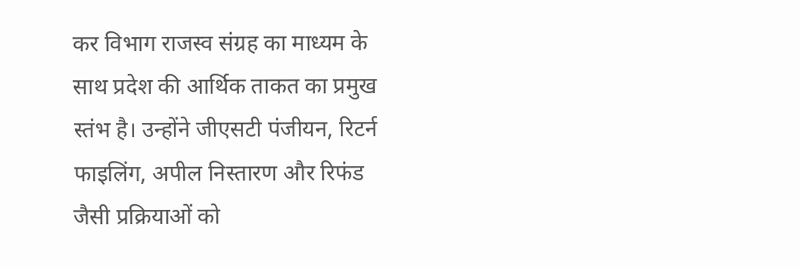कर विभाग राजस्व संग्रह का माध्यम के साथ प्रदेश की आर्थिक ताकत का प्रमुख स्तंभ है। उन्होंने जीएसटी पंजीयन, रिटर्न फाइलिंग, अपील निस्तारण और रिफंड जैसी प्रक्रियाओं को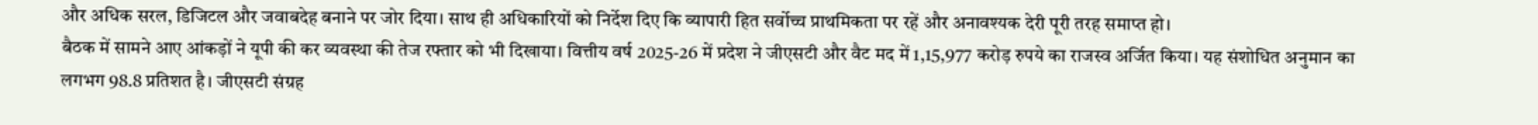और अधिक सरल, डिजिटल और जवाबदेह बनाने पर जोर दिया। साथ ही अधिकारियों को निर्देश दिए कि व्यापारी हित सर्वोच्च प्राथमिकता पर रहें और अनावश्यक देरी पूरी तरह समाप्त हो।
बैठक में सामने आए आंकड़ों ने यूपी की कर व्यवस्था की तेज रफ्तार को भी दिखाया। वित्तीय वर्ष 2025-26 में प्रदेश ने जीएसटी और वैट मद में 1,15,977 करोड़ रुपये का राजस्व अर्जित किया। यह संशोधित अनुमान का लगभग 98.8 प्रतिशत है। जीएसटी संग्रह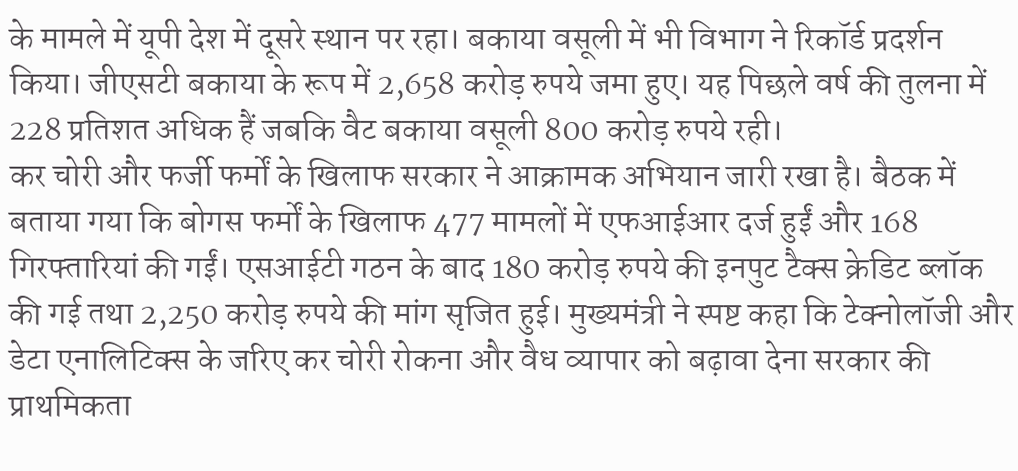के मामले में यूपी देश में दूसरे स्थान पर रहा। बकाया वसूली में भी विभाग ने रिकॉर्ड प्रदर्शन किया। जीएसटी बकाया के रूप में 2,658 करोड़ रुपये जमा हुए। यह पिछले वर्ष की तुलना में 228 प्रतिशत अधिक हैं जबकि वैट बकाया वसूली 800 करोड़ रुपये रही।
कर चोरी और फर्जी फर्मों के खिलाफ सरकार ने आक्रामक अभियान जारी रखा है। बैठक में बताया गया कि बोगस फर्मों के खिलाफ 477 मामलों में एफआईआर दर्ज हुईं और 168 गिरफ्तारियां की गईं। एसआईटी गठन के बाद 180 करोड़ रुपये की इनपुट टैक्स क्रेडिट ब्लॉक की गई तथा 2,250 करोड़ रुपये की मांग सृजित हुई। मुख्यमंत्री ने स्पष्ट कहा कि टेक्नोलॉजी और डेटा एनालिटिक्स के जरिए कर चोरी रोकना और वैध व्यापार को बढ़ावा देना सरकार की प्राथमिकता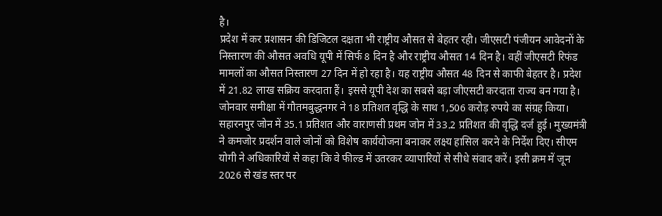है।
प्रदेश में कर प्रशासन की डिजिटल दक्षता भी राष्ट्रीय औसत से बेहतर रही। जीएसटी पंजीयन आवेदनों के निस्तारण की औसत अवधि यूपी में सिर्फ 8 दिन है और राष्ट्रीय औसत 14 दिन है। वहीं जीएसटी रिफंड मामलों का औसत निस्तारण 27 दिन में हो रहा है। यह राष्ट्रीय औसत 48 दिन से काफी बेहतर है। प्रदेश में 21.82 लाख सक्रिय करदाता हैं। इससे यूपी देश का सबसे बड़ा जीएसटी करदाता राज्य बन गया है।
जोनवार समीक्षा में गौतमबुद्धनगर ने 18 प्रतिशत वृद्धि के साथ 1,506 करोड़ रुपये का संग्रह किया। सहारनपुर जोन में 35.1 प्रतिशत और वाराणसी प्रथम जोन में 33.2 प्रतिशत की वृद्धि दर्ज हुई। मुख्यमंत्री ने कमजोर प्रदर्शन वाले जोनों को विशेष कार्ययोजना बनाकर लक्ष्य हासिल करने के निर्देश दिए। सीएम योगी ने अधिकारियों से कहा कि वे फील्ड में उतरकर व्यापारियों से सीधे संवाद करें। इसी क्रम में जून 2026 से खंड स्तर पर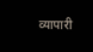व्यापारी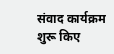संवाद कार्यक्रम शुरू किए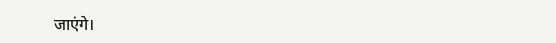जाएंगे।